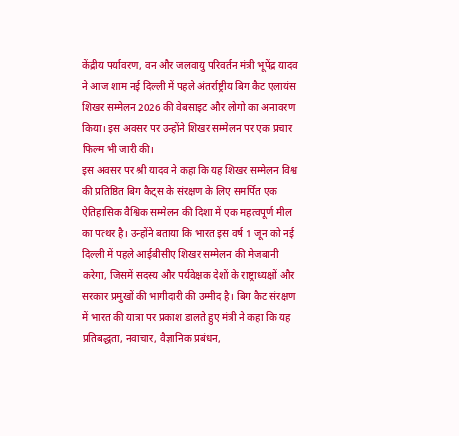केंद्रीय पर्यावरण, वन और जलवायु परिवर्तन मंत्री भूपेंद्र यादव ने आज शाम नई दिल्ली में पहले अंतर्राष्ट्रीय बिग कैट एलायंस शिखर सम्मेलन 2026 की वेबसाइट और लोगो का अनावरण किया। इस अवसर पर उन्होंने शिखर सम्मेलन पर एक प्रचार फिल्म भी जारी की।
इस अवसर पर श्री यादव ने कहा कि यह शिखर सम्मेलन विश्व की प्रतिष्ठित बिग कैट्स के संरक्षण के लिए समर्पित एक ऐतिहासिक वैश्विक सम्मेलन की दिशा में एक महत्वपूर्ण मील का पत्थर है। उन्होंने बताया कि भारत इस वर्ष 1 जून को नई दिल्ली में पहले आईबीसीए शिखर सम्मेलन की मेजबानी करेगा, जिसमें सदस्य और पर्यवेक्षक देशों के राष्ट्राध्यक्षों और सरकार प्रमुखों की भागीदारी की उम्मीद है। बिग कैट संरक्षण में भारत की यात्रा पर प्रकाश डालते हुए मंत्री ने कहा कि यह प्रतिबद्धता, नवाचार, वैज्ञानिक प्रबंधन,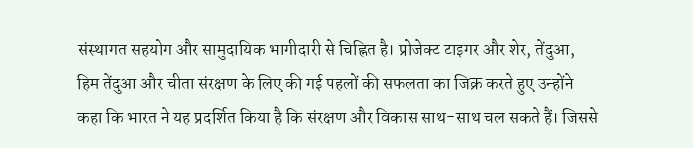संस्थागत सहयोग और सामुदायिक भागीदारी से चिह्नित है। प्रोजेक्ट टाइगर और शेर, तेंदुआ, हिम तेंदुआ और चीता संरक्षण के लिए की गई पहलों की सफलता का जिक्र करते हुए उन्होंने कहा कि भारत ने यह प्रदर्शित किया है कि संरक्षण और विकास साथ-साथ चल सकते हैं। जिससे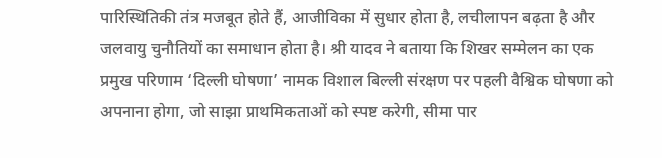पारिस्थितिकी तंत्र मजबूत होते हैं, आजीविका में सुधार होता है, लचीलापन बढ़ता है और जलवायु चुनौतियों का समाधान होता है। श्री यादव ने बताया कि शिखर सम्मेलन का एक प्रमुख परिणाम ‘दिल्ली घोषणा’ नामक विशाल बिल्ली संरक्षण पर पहली वैश्विक घोषणा को अपनाना होगा, जो साझा प्राथमिकताओं को स्पष्ट करेगी, सीमा पार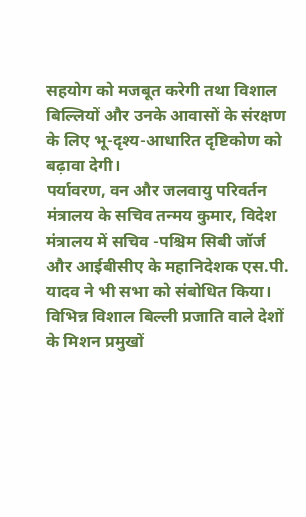सहयोग को मजबूत करेगी तथा विशाल बिल्लियों और उनके आवासों के संरक्षण के लिए भू-दृश्य-आधारित दृष्टिकोण को बढ़ावा देगी।
पर्यावरण, वन और जलवायु परिवर्तन मंत्रालय के सचिव तन्मय कुमार, विदेश मंत्रालय में सचिव -पश्चिम सिबी जॉर्ज और आईबीसीए के महानिदेशक एस.पी. यादव ने भी सभा को संबोधित किया। विभिन्न विशाल बिल्ली प्रजाति वाले देशों के मिशन प्रमुखों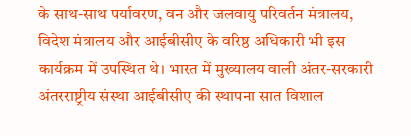के साथ-साथ पर्यावरण, वन और जलवायु परिवर्तन मंत्रालय, विदेश मंत्रालय और आईबीसीए के वरिष्ठ अधिकारी भी इस कार्यक्रम में उपस्थित थे। भारत में मुख्यालय वाली अंतर-सरकारी अंतरराष्ट्रीय संस्था आईबीसीए की स्थापना सात विशाल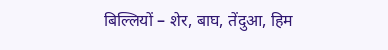बिल्लियों – शेर, बाघ, तेंदुआ, हिम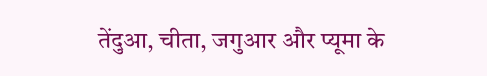तेंदुआ, चीता, जगुआर और प्यूमा के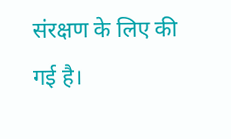संरक्षण के लिए की गई है।